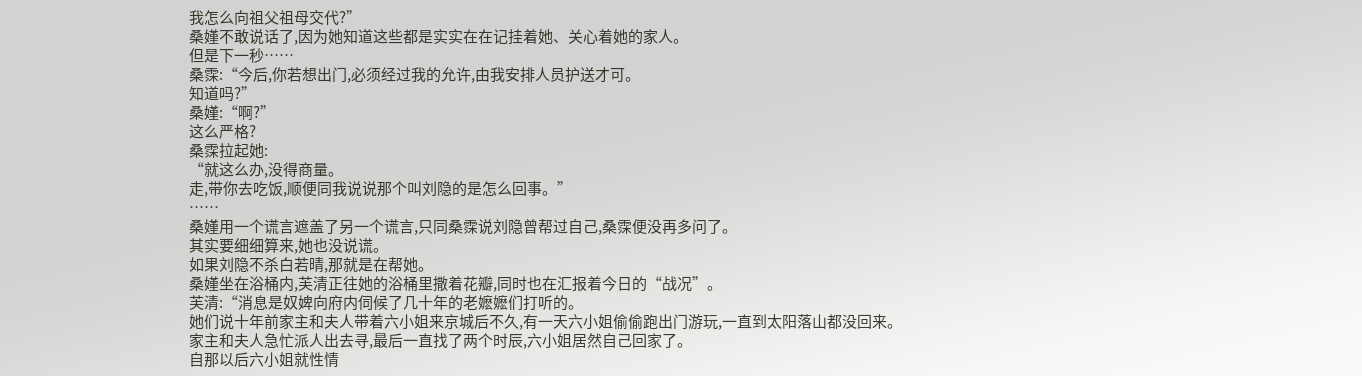我怎么向祖父祖母交代?”
桑嫤不敢说话了,因为她知道这些都是实实在在记挂着她、关心着她的家人。
但是下一秒……
桑霂:“今后,你若想出门,必须经过我的允许,由我安排人员护送才可。
知道吗?”
桑嫤:“啊?”
这么严格?
桑霂拉起她:
“就这么办,没得商量。
走,带你去吃饭,顺便同我说说那个叫刘隐的是怎么回事。”
……
桑嫤用一个谎言遮盖了另一个谎言,只同桑霂说刘隐曾帮过自己,桑霂便没再多问了。
其实要细细算来,她也没说谎。
如果刘隐不杀白若晴,那就是在帮她。
桑嫤坐在浴桶内,芙清正往她的浴桶里撒着花瓣,同时也在汇报着今日的“战况”。
芙清:“消息是奴婢向府内伺候了几十年的老嬷嬷们打听的。
她们说十年前家主和夫人带着六小姐来京城后不久,有一天六小姐偷偷跑出门游玩,一直到太阳落山都没回来。
家主和夫人急忙派人出去寻,最后一直找了两个时辰,六小姐居然自己回家了。
自那以后六小姐就性情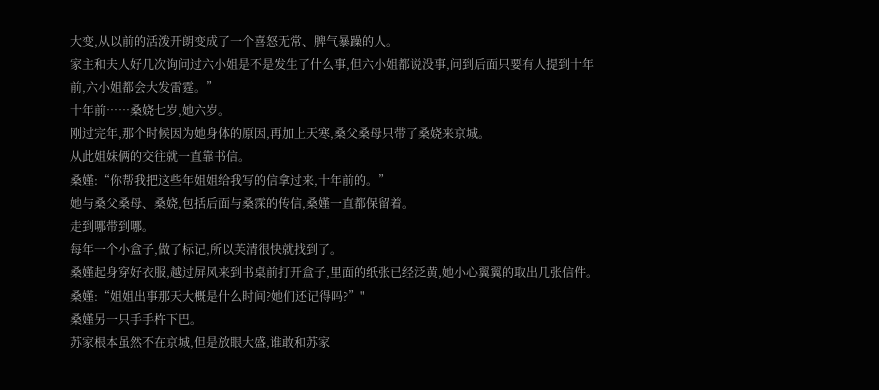大变,从以前的活泼开朗变成了一个喜怒无常、脾气暴躁的人。
家主和夫人好几次询问过六小姐是不是发生了什么事,但六小姐都说没事,问到后面只要有人提到十年前,六小姐都会大发雷霆。”
十年前……桑娆七岁,她六岁。
刚过完年,那个时候因为她身体的原因,再加上天寒,桑父桑母只带了桑娆来京城。
从此姐妹俩的交往就一直靠书信。
桑嫤:“你帮我把这些年姐姐给我写的信拿过来,十年前的。”
她与桑父桑母、桑娆,包括后面与桑霂的传信,桑嫤一直都保留着。
走到哪带到哪。
每年一个小盒子,做了标记,所以芙清很快就找到了。
桑嫤起身穿好衣服,越过屏风来到书桌前打开盒子,里面的纸张已经泛黄,她小心翼翼的取出几张信件。
桑嫤:“姐姐出事那天大概是什么时间?她们还记得吗?”"
桑嫤另一只手手杵下巴。
苏家根本虽然不在京城,但是放眼大盛,谁敢和苏家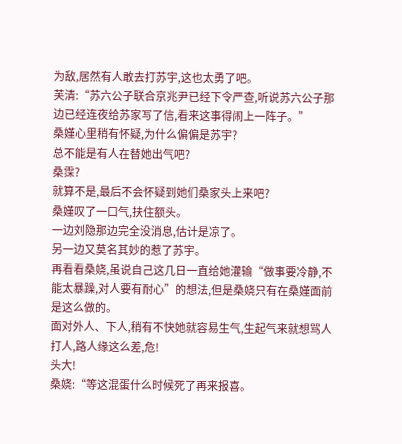为敌,居然有人敢去打苏宇,这也太勇了吧。
芙清:“苏六公子联合京兆尹已经下令严查,听说苏六公子那边已经连夜给苏家写了信,看来这事得闹上一阵子。”
桑嫤心里稍有怀疑,为什么偏偏是苏宇?
总不能是有人在替她出气吧?
桑霂?
就算不是,最后不会怀疑到她们桑家头上来吧?
桑嫤叹了一口气,扶住额头。
一边刘隐那边完全没消息,估计是凉了。
另一边又莫名其妙的惹了苏宇。
再看看桑娆,虽说自己这几日一直给她灌输“做事要冷静,不能太暴躁,对人要有耐心”的想法,但是桑娆只有在桑嫤面前是这么做的。
面对外人、下人,稍有不快她就容易生气,生起气来就想骂人打人,路人缘这么差,危!
头大!
桑娆:“等这混蛋什么时候死了再来报喜。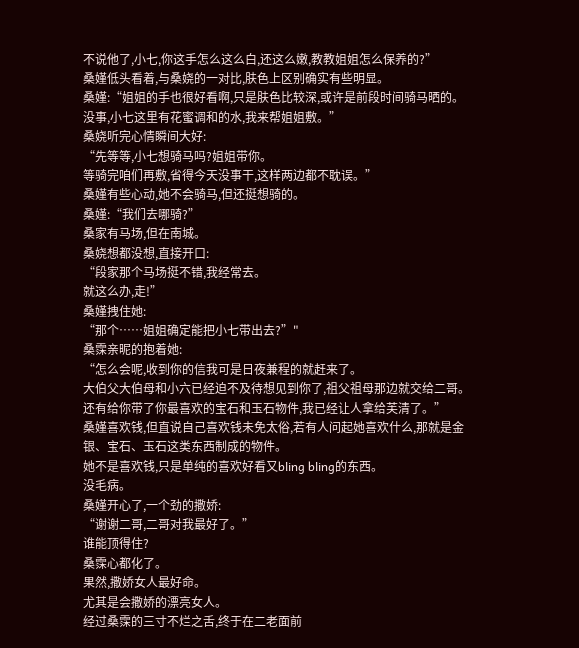不说他了,小七,你这手怎么这么白,还这么嫩,教教姐姐怎么保养的?”
桑嫤低头看着,与桑娆的一对比,肤色上区别确实有些明显。
桑嫤:“姐姐的手也很好看啊,只是肤色比较深,或许是前段时间骑马晒的。
没事,小七这里有花蜜调和的水,我来帮姐姐敷。”
桑娆听完心情瞬间大好:
“先等等,小七想骑马吗?姐姐带你。
等骑完咱们再敷,省得今天没事干,这样两边都不耽误。”
桑嫤有些心动,她不会骑马,但还挺想骑的。
桑嫤:“我们去哪骑?”
桑家有马场,但在南城。
桑娆想都没想,直接开口:
“段家那个马场挺不错,我经常去。
就这么办,走!”
桑嫤拽住她:
“那个……姐姐确定能把小七带出去?”"
桑霂亲昵的抱着她:
“怎么会呢,收到你的信我可是日夜兼程的就赶来了。
大伯父大伯母和小六已经迫不及待想见到你了,祖父祖母那边就交给二哥。
还有给你带了你最喜欢的宝石和玉石物件,我已经让人拿给芙清了。”
桑嫤喜欢钱,但直说自己喜欢钱未免太俗,若有人问起她喜欢什么,那就是金银、宝石、玉石这类东西制成的物件。
她不是喜欢钱,只是单纯的喜欢好看又bling bling的东西。
没毛病。
桑嫤开心了,一个劲的撒娇:
“谢谢二哥,二哥对我最好了。”
谁能顶得住?
桑霂心都化了。
果然,撒娇女人最好命。
尤其是会撒娇的漂亮女人。
经过桑霂的三寸不烂之舌,终于在二老面前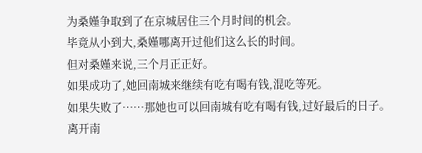为桑嫤争取到了在京城居住三个月时间的机会。
毕竟从小到大,桑嫤哪离开过他们这么长的时间。
但对桑嫤来说,三个月正正好。
如果成功了,她回南城来继续有吃有喝有钱,混吃等死。
如果失败了……那她也可以回南城有吃有喝有钱,过好最后的日子。
离开南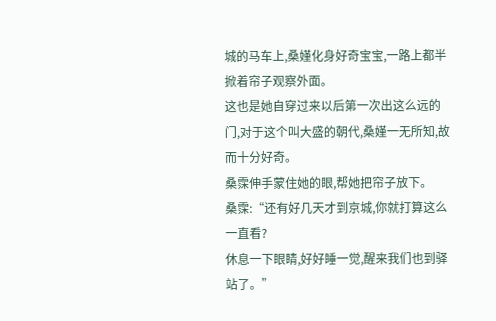城的马车上,桑嫤化身好奇宝宝,一路上都半掀着帘子观察外面。
这也是她自穿过来以后第一次出这么远的门,对于这个叫大盛的朝代,桑嫤一无所知,故而十分好奇。
桑霂伸手蒙住她的眼,帮她把帘子放下。
桑霂:“还有好几天才到京城,你就打算这么一直看?
休息一下眼睛,好好睡一觉,醒来我们也到驿站了。”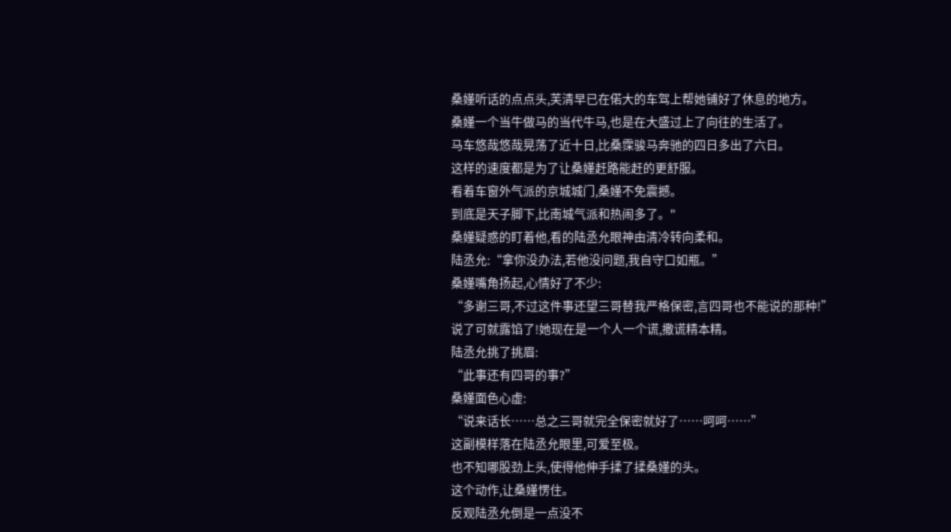桑嫤听话的点点头,芙清早已在偌大的车驾上帮她铺好了休息的地方。
桑嫤一个当牛做马的当代牛马,也是在大盛过上了向往的生活了。
马车悠哉悠哉晃荡了近十日,比桑霂骏马奔驰的四日多出了六日。
这样的速度都是为了让桑嫤赶路能赶的更舒服。
看着车窗外气派的京城城门,桑嫤不免震撼。
到底是天子脚下,比南城气派和热闹多了。"
桑嫤疑惑的盯着他,看的陆丞允眼神由清冷转向柔和。
陆丞允:“拿你没办法,若他没问题,我自守口如瓶。”
桑嫤嘴角扬起,心情好了不少:
“多谢三哥,不过这件事还望三哥替我严格保密,言四哥也不能说的那种!”
说了可就露馅了!她现在是一个人一个谎,撒谎精本精。
陆丞允挑了挑眉:
“此事还有四哥的事?”
桑嫤面色心虚:
“说来话长……总之三哥就完全保密就好了……呵呵……”
这副模样落在陆丞允眼里,可爱至极。
也不知哪股劲上头,使得他伸手揉了揉桑嫤的头。
这个动作,让桑嫤愣住。
反观陆丞允倒是一点没不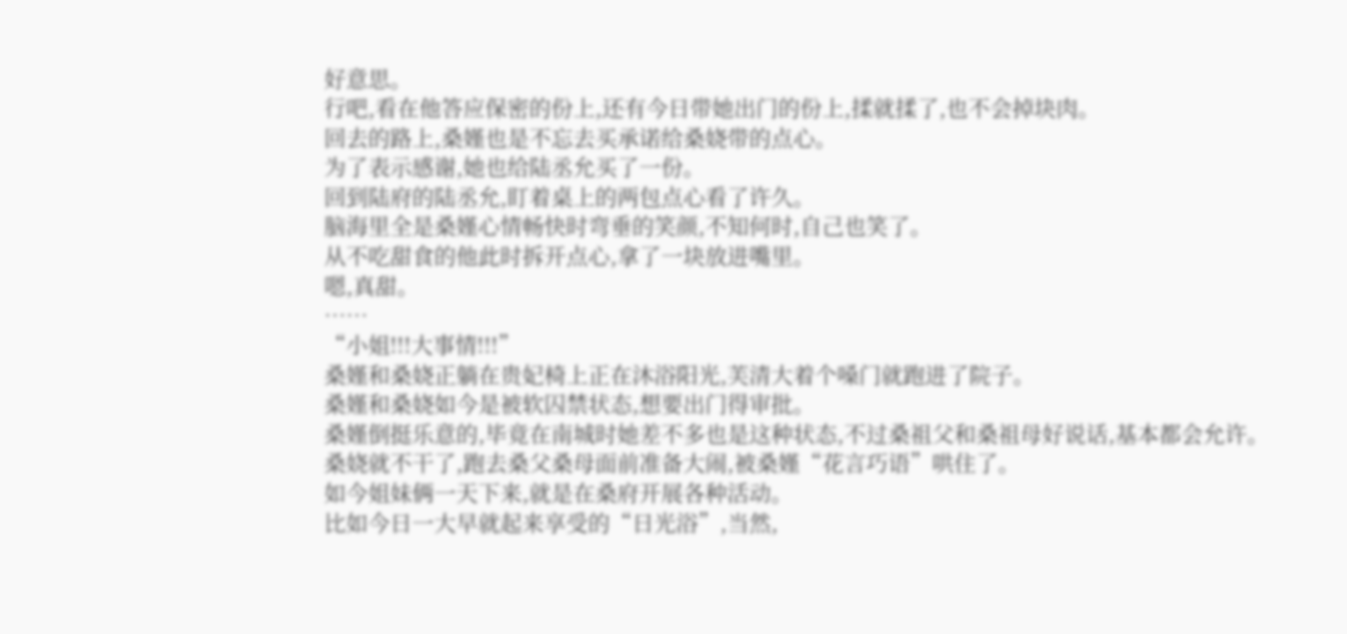好意思。
行吧,看在他答应保密的份上,还有今日带她出门的份上,揉就揉了,也不会掉块肉。
回去的路上,桑嫤也是不忘去买承诺给桑娆带的点心。
为了表示感谢,她也给陆丞允买了一份。
回到陆府的陆丞允,盯着桌上的两包点心看了许久。
脑海里全是桑嫤心情畅快时弯垂的笑颜,不知何时,自己也笑了。
从不吃甜食的他此时拆开点心,拿了一块放进嘴里。
嗯,真甜。
……
“小姐!!!大事情!!!”
桑嫤和桑娆正躺在贵妃椅上正在沐浴阳光,芙清大着个嗓门就跑进了院子。
桑嫤和桑娆如今是被软囚禁状态,想要出门得审批。
桑嫤倒挺乐意的,毕竟在南城时她差不多也是这种状态,不过桑祖父和桑祖母好说话,基本都会允许。
桑娆就不干了,跑去桑父桑母面前准备大闹,被桑嫤“花言巧语”哄住了。
如今姐妹俩一天下来,就是在桑府开展各种活动。
比如今日一大早就起来享受的“日光浴”,当然,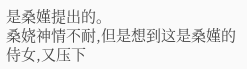是桑嫤提出的。
桑娆神情不耐,但是想到这是桑嫤的侍女,又压下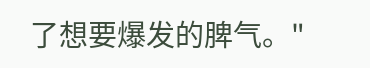了想要爆发的脾气。"